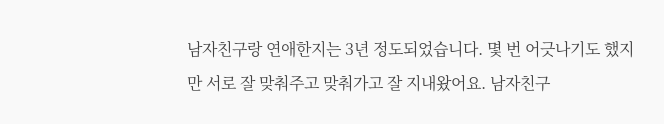남자친구랑 연애한지는 3년 정도되었습니다. 몇 번 어긋나기도 했지만 서로 잘 맞춰주고 맞춰가고 잘 지내왔어요. 남자친구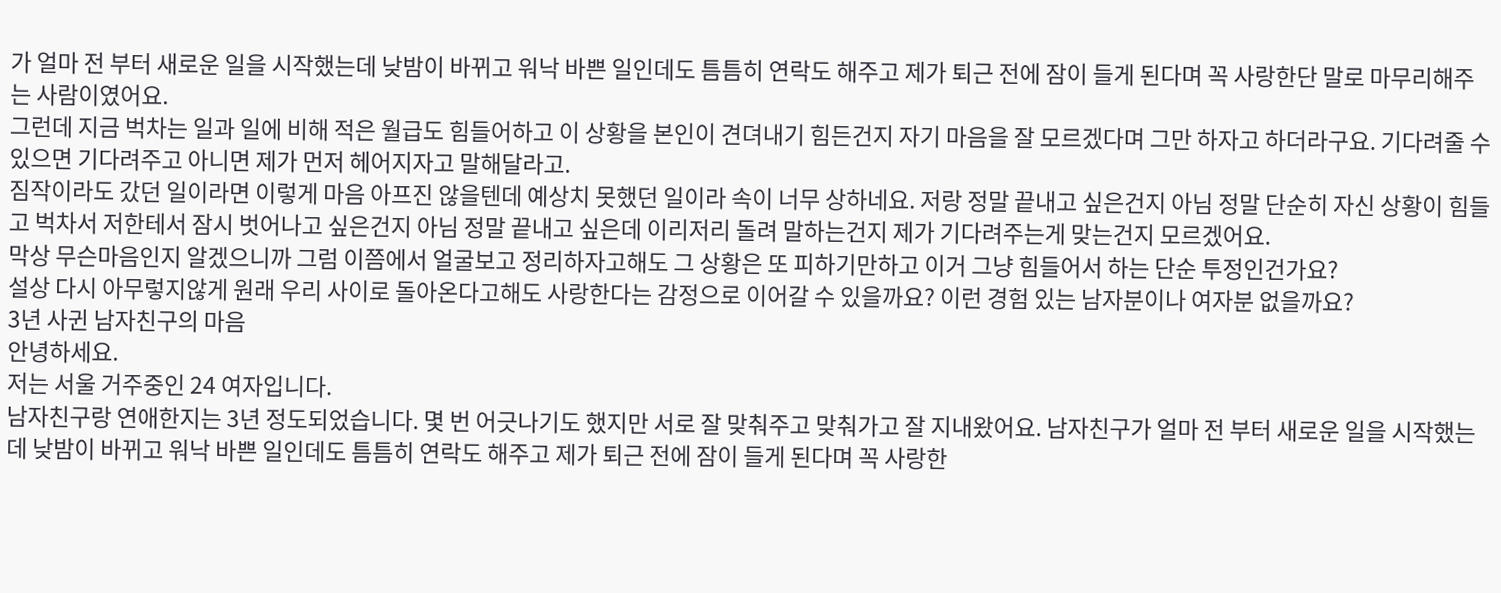가 얼마 전 부터 새로운 일을 시작했는데 낮밤이 바뀌고 워낙 바쁜 일인데도 틈틈히 연락도 해주고 제가 퇴근 전에 잠이 들게 된다며 꼭 사랑한단 말로 마무리해주는 사람이였어요.
그런데 지금 벅차는 일과 일에 비해 적은 월급도 힘들어하고 이 상황을 본인이 견뎌내기 힘든건지 자기 마음을 잘 모르겠다며 그만 하자고 하더라구요. 기다려줄 수 있으면 기다려주고 아니면 제가 먼저 헤어지자고 말해달라고.
짐작이라도 갔던 일이라면 이렇게 마음 아프진 않을텐데 예상치 못했던 일이라 속이 너무 상하네요. 저랑 정말 끝내고 싶은건지 아님 정말 단순히 자신 상황이 힘들고 벅차서 저한테서 잠시 벗어나고 싶은건지 아님 정말 끝내고 싶은데 이리저리 돌려 말하는건지 제가 기다려주는게 맞는건지 모르겠어요.
막상 무슨마음인지 알겠으니까 그럼 이쯤에서 얼굴보고 정리하자고해도 그 상황은 또 피하기만하고 이거 그냥 힘들어서 하는 단순 투정인건가요?
설상 다시 아무렇지않게 원래 우리 사이로 돌아온다고해도 사랑한다는 감정으로 이어갈 수 있을까요? 이런 경험 있는 남자분이나 여자분 없을까요?
3년 사귄 남자친구의 마음
안녕하세요.
저는 서울 거주중인 24 여자입니다.
남자친구랑 연애한지는 3년 정도되었습니다. 몇 번 어긋나기도 했지만 서로 잘 맞춰주고 맞춰가고 잘 지내왔어요. 남자친구가 얼마 전 부터 새로운 일을 시작했는데 낮밤이 바뀌고 워낙 바쁜 일인데도 틈틈히 연락도 해주고 제가 퇴근 전에 잠이 들게 된다며 꼭 사랑한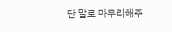단 말로 마무리해주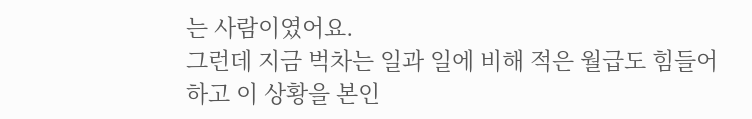는 사람이였어요.
그런데 지금 벅차는 일과 일에 비해 적은 월급도 힘들어하고 이 상황을 본인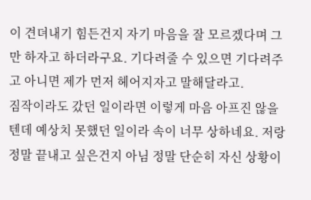이 견뎌내기 힘든건지 자기 마음을 잘 모르겠다며 그만 하자고 하더라구요. 기다려줄 수 있으면 기다려주고 아니면 제가 먼저 헤어지자고 말해달라고.
짐작이라도 갔던 일이라면 이렇게 마음 아프진 않을텐데 예상치 못했던 일이라 속이 너무 상하네요. 저랑 정말 끝내고 싶은건지 아님 정말 단순히 자신 상황이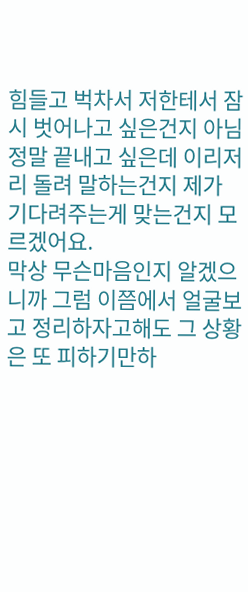힘들고 벅차서 저한테서 잠시 벗어나고 싶은건지 아님 정말 끝내고 싶은데 이리저리 돌려 말하는건지 제가 기다려주는게 맞는건지 모르겠어요.
막상 무슨마음인지 알겠으니까 그럼 이쯤에서 얼굴보고 정리하자고해도 그 상황은 또 피하기만하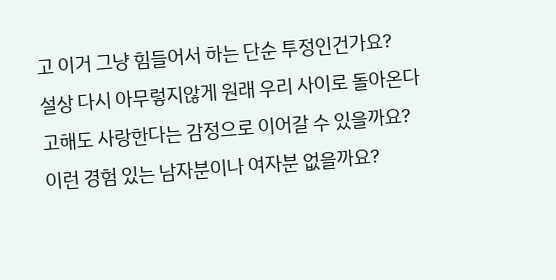고 이거 그냥 힘들어서 하는 단순 투정인건가요?
설상 다시 아무렇지않게 원래 우리 사이로 돌아온다고해도 사랑한다는 감정으로 이어갈 수 있을까요? 이런 경험 있는 남자분이나 여자분 없을까요?